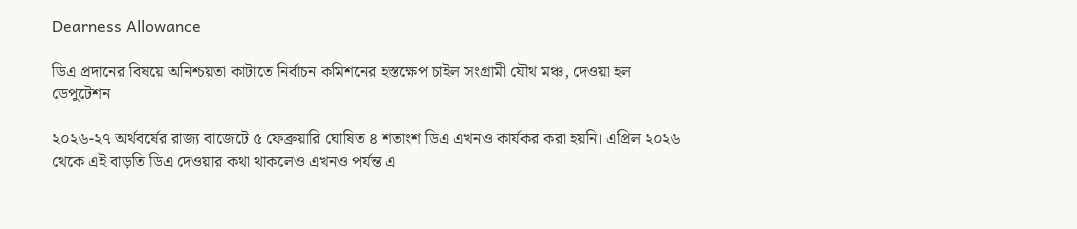Dearness Allowance

ডিএ প্রদানের বিষয়ে অনিশ্চয়তা কাটাতে নির্বাচন কমিশনের হস্তক্ষেপ চাইল সংগ্রামী যৌথ মঞ্চ, দেওয়া হল ডেপুটেশন

২০২৬-২৭ অর্থবর্ষের রাজ্য বাজেটে ৫ ফেব্রুয়ারি ঘোষিত ৪ শতাংশ ডিএ এখনও কার্যকর করা হয়নি। এপ্রিল ২০২৬ থেকে এই বাড়তি ডিএ দেওয়ার কথা থাকলেও এখনও পর্যন্ত এ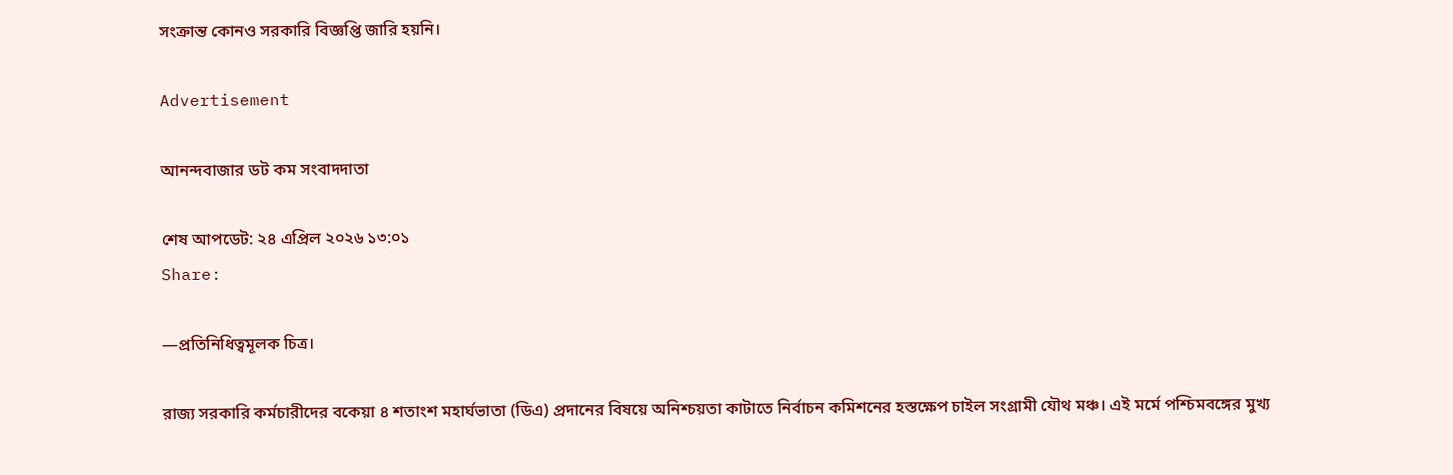সংক্রান্ত কোনও সরকারি বিজ্ঞপ্তি জারি হয়নি।

Advertisement

আনন্দবাজার ডট কম সংবাদদাতা

শেষ আপডেট: ২৪ এপ্রিল ২০২৬ ১৩:০১
Share:

—প্রতিনিধিত্বমূলক চিত্র।

রাজ্য সরকারি কর্মচারীদের বকেয়া ৪ শতাংশ মহার্ঘভাতা (ডিএ) প্রদানের বিষয়ে অনিশ্চয়তা কাটাতে নির্বাচন কমিশনের হস্তক্ষেপ চাইল সংগ্রামী যৌথ মঞ্চ। এই মর্মে পশ্চিমবঙ্গের মুখ্য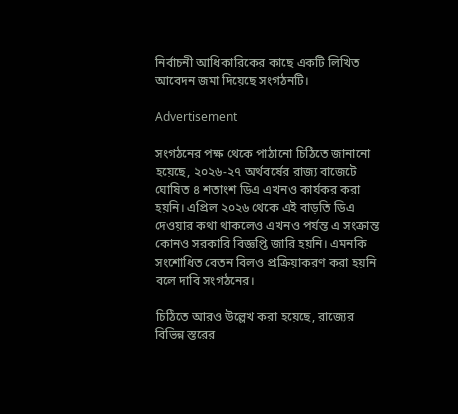নির্বাচনী আধিকারিকের কাছে একটি লিখিত আবেদন জমা দিয়েছে সংগঠনটি।

Advertisement

সংগঠনের পক্ষ থেকে পাঠানো চিঠিতে জানানো হয়েছে, ২০২৬-২৭ অর্থবর্ষের রাজ্য বাজেটে ঘোষিত ৪ শতাংশ ডিএ এখনও কার্যকর করা হয়নি। এপ্রিল ২০২৬ থেকে এই বাড়তি ডিএ দেওয়ার কথা থাকলেও এখনও পর্যন্ত এ সংক্রান্ত কোনও সরকারি বিজ্ঞপ্তি জারি হয়নি। এমনকি সংশোধিত বেতন বিলও প্রক্রিয়াকরণ করা হয়নি বলে দাবি সংগঠনের।

চিঠিতে আরও উল্লেখ করা হয়েছে, রাজ্যের বিভিন্ন স্তরের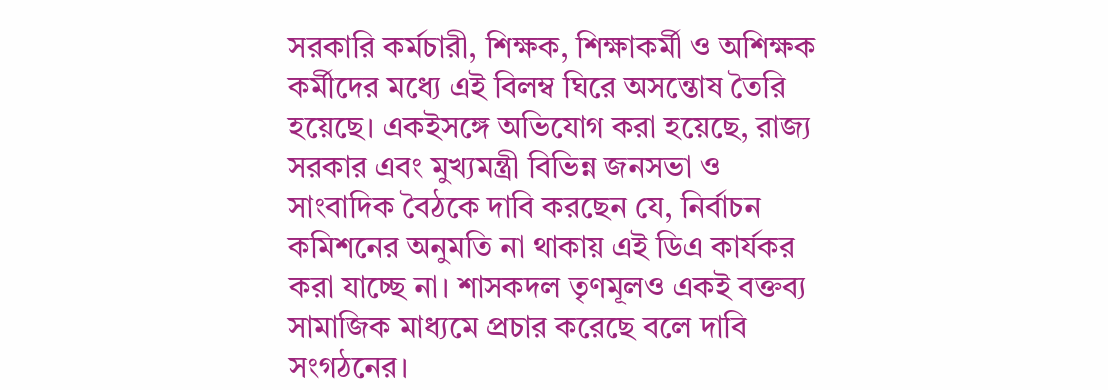সরকারি কর্মচারী, শিক্ষক, শিক্ষাকর্মী ও অশিক্ষক কর্মীদের মধ্যে এই বিলম্ব ঘিরে অসন্তোষ তৈরি হয়েছে। একইসঙ্গে অভিযোগ করা হয়েছে, রাজ্য সরকার এবং মুখ্যমন্ত্রী বিভিন্ন জনসভা ও সাংবাদিক বৈঠকে দাবি করছেন যে, নির্বাচন কমিশনের অনুমতি না থাকায় এই ডিএ কার্যকর করা যাচ্ছে না। শাসকদল তৃণমূলও একই বক্তব্য সামাজিক মাধ্যমে প্রচার করেছে বলে দাবি সংগঠনের।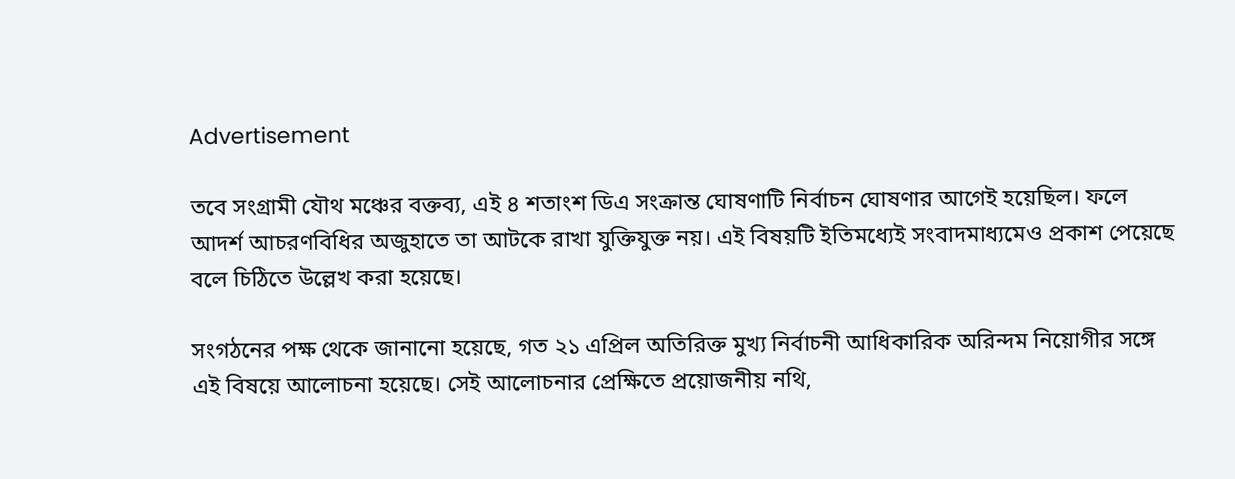Advertisement

তবে সংগ্রামী যৌথ মঞ্চের বক্তব্য, এই ৪ শতাংশ ডিএ সংক্রান্ত ঘোষণাটি নির্বাচন ঘোষণার আগেই হয়েছিল। ফলে আদর্শ আচরণবিধির অজুহাতে তা আটকে রাখা যুক্তিযুক্ত নয়। এই বিষয়টি ইতিমধ্যেই সংবাদমাধ্যমেও প্রকাশ পেয়েছে বলে চিঠিতে উল্লেখ করা হয়েছে।

সংগঠনের পক্ষ থেকে জানানো হয়েছে, গত ২১ এপ্রিল অতিরিক্ত মুখ্য নির্বাচনী আধিকারিক অরিন্দম নিয়োগীর সঙ্গে এই বিষয়ে আলোচনা হয়েছে। সেই আলোচনার প্রেক্ষিতে প্রয়োজনীয় নথি,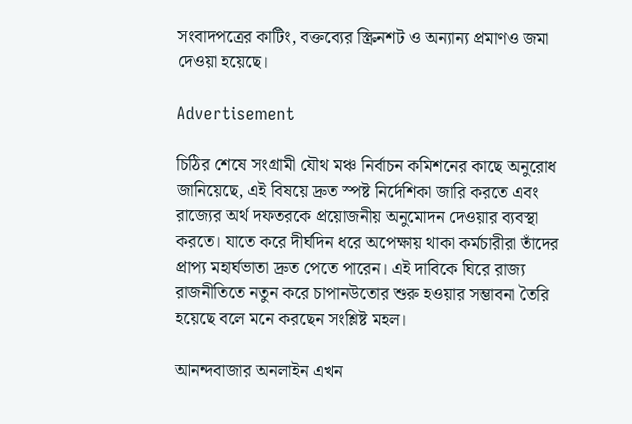সংবাদপত্রের কাটিং, বক্তব্যের স্ক্রিনশট ও অন্যান্য প্রমাণও জমা দেওয়া হয়েছে।

Advertisement

চিঠির শেষে সংগ্রামী যৌথ মঞ্চ নির্বাচন কমিশনের কাছে অনুরোধ জানিয়েছে, এই বিষয়ে দ্রুত স্পষ্ট নির্দেশিকা জারি করতে এবং রাজ্যের অর্থ দফতরকে প্রয়োজনীয় অনুমোদন দেওয়ার ব্যবস্থা করতে। যাতে করে দীর্ঘদিন ধরে অপেক্ষায় থাকা কর্মচারীরা তাঁদের প্রাপ্য মহার্ঘভাতা দ্রুত পেতে পারেন। এই দাবিকে ঘিরে রাজ্য রাজনীতিতে নতুন করে চাপানউতোর শুরু হওয়ার সম্ভাবনা তৈরি হয়েছে বলে মনে করছেন সংশ্লিষ্ট মহল।

আনন্দবাজার অনলাইন এখন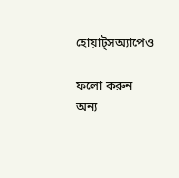হোয়াট্‌সঅ্যাপেও

ফলো করুন
অন্য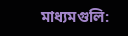মাধ্যমগুলি: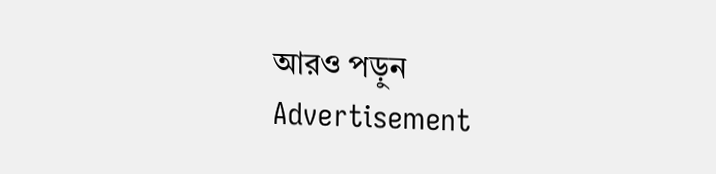আরও পড়ুন
Advertisement